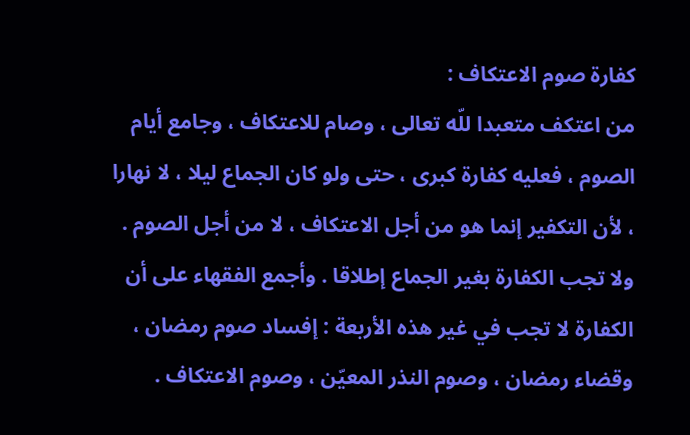كفارة صوم الاعتكاف :
من اعتكف متعبدا للّه تعالى ، وصام للاعتكاف ، وجامع أيام الصوم ، فعليه كفارة كبرى ، حتى ولو كان الجماع ليلا ، لا نهارا ، لأن التكفير إنما هو من أجل الاعتكاف ، لا من أجل الصوم . ولا تجب الكفارة بغير الجماع إطلاقا . وأجمع الفقهاء على أن الكفارة لا تجب في غير هذه الأربعة : إفساد صوم رمضان ، وقضاء رمضان ، وصوم النذر المعيّن ، وصوم الاعتكاف .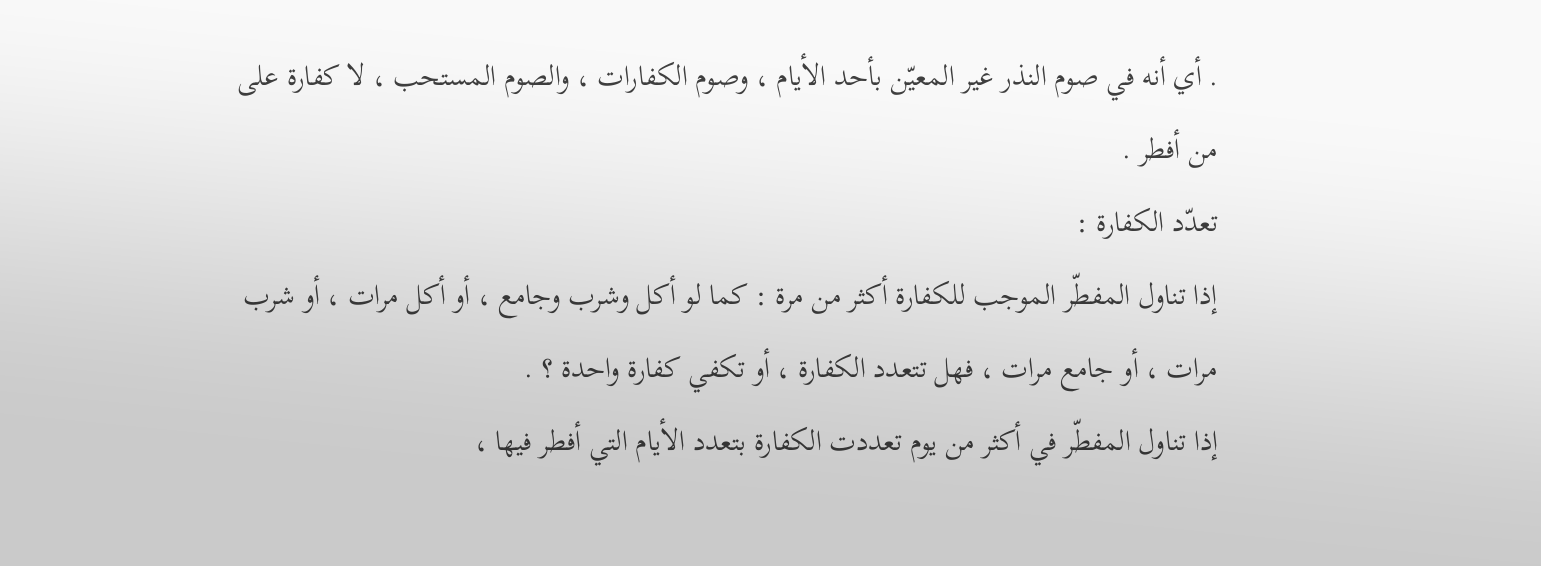. أي أنه في صوم النذر غير المعيّن بأحد الأيام ، وصوم الكفارات ، والصوم المستحب ، لا كفارة على من أفطر .
تعدّد الكفارة :
إذا تناول المفطّر الموجب للكفارة أكثر من مرة : كما لو أكل وشرب وجامع ، أو أكل مرات ، أو شرب مرات ، أو جامع مرات ، فهل تتعدد الكفارة ، أو تكفي كفارة واحدة ؟ .
إذا تناول المفطّر في أكثر من يوم تعددت الكفارة بتعدد الأيام التي أفطر فيها ،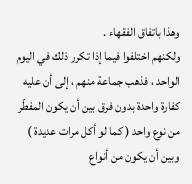وهذا باتفاق الفقهاء .
ولكنهم اختلفوا فيما إذا تكرر ذلك في اليوم الواحد ، فذهب جماعة منهم ، إلى أن عليه كفارة واحدة بدون فرق بين أن يكون المفطّر من نوع واحد ( كما لو أكل مرات عديدة ) وبين أن يكون من أنواع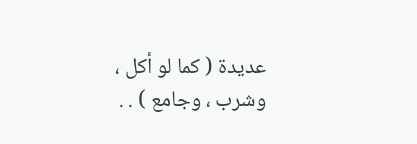عديدة ( كما لو أكل ، وشرب ، وجامع ) . .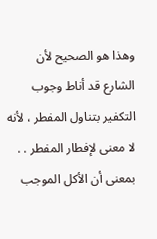وهذا هو الصحيح لأن الشارع قد أناط وجوب التكفير بتناول المفطر ، لأنه لا معنى لإفطار المفطر . . بمعنى أن الأكل الموجب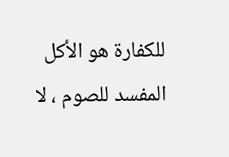للكفارة هو الأكل المفسد للصوم ، لا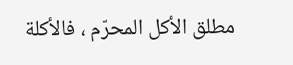مطلق الأكل المحرّم ، فالأكلة